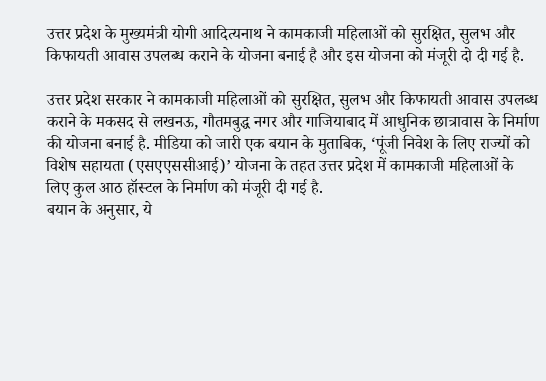उत्तर प्रदेश के मुख्यमंत्री योगी आदित्यनाथ ने कामकाजी महिलाओं को सुरक्षित, सुलभ और किफायती आवास उपलब्ध कराने के योजना बनाई है और इस योजना को मंजूरी दो दी गई है.

उत्तर प्रदेश सरकार ने कामकाजी महिलाओं को सुरक्षित, सुलभ और किफायती आवास उपलब्ध कराने के मकसद से लखनऊ, गौतमबुद्ध नगर और गाजियाबाद में आधुनिक छात्रावास के निर्माण की योजना बनाई है. मीडिया को जारी एक बयान के मुताबिक, ‘पूंजी निवेश के लिए राज्यों को विशेष सहायता (एसएएससीआई)’ योजना के तहत उत्तर प्रदेश में कामकाजी महिलाओं के लिए कुल आठ हॉस्टल के निर्माण को मंजूरी दी गई है.
बयान के अनुसार, ये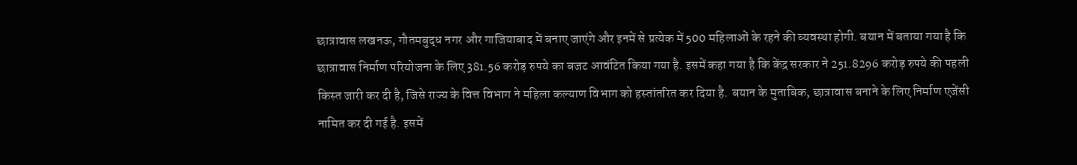छात्रावास लखनऊ, गौतमबुद्ध नगर और गाजियाबाद में बनाए जाएंगे और इनमें से प्रत्येक में 500 महिलाओं के रहने की व्यवस्था होगी. बयान में बताया गया है कि छात्रावास निर्माण परियोजना के लिए 381.56 करोड़ रुपये का बजट आवंटित किया गया है. इसमें कहा गया है कि केंद्र सरकार ने 251.8296 करोड़ रुपये की पहली किस्त जारी कर दी है, जिसे राज्य के वित्त विभाग ने महिला कल्याण विभाग को हस्तांतरित कर दिया है. बयान के मुताबिक, छात्रावास बनाने के लिए निर्माण एजेंसी नामित कर दी गई है. इसमें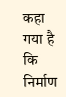कहा गया है कि निर्माण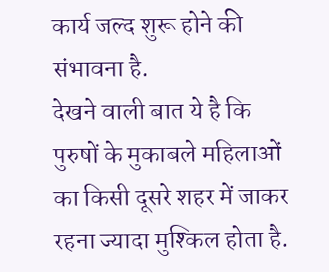कार्य जल्द शुरू होने की संभावना है.
देखने वाली बात ये है कि पुरुषों के मुकाबले महिलाओं का किसी दूसरे शहर में जाकर रहना ज्यादा मुश्किल होता है.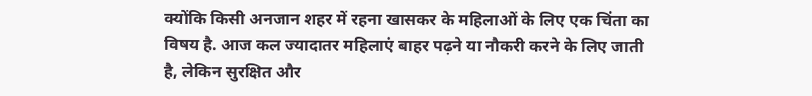क्योंकि किसी अनजान शहर में रहना खासकर के महिलाओं के लिए एक चिंता का विषय है. आज कल ज्यादातर महिलाएं बाहर पढ़ने या नौकरी करने के लिए जाती है, लेकिन सुरक्षित और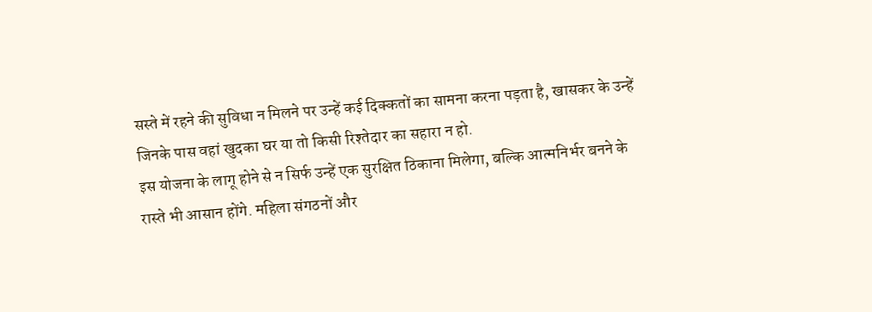सस्ते में रहने की सुविधा न मिलने पर उन्हें कई दिक्कतों का सामना करना पड़ता है, खासकर के उन्हें जिनके पास वहां खुदका घर या तो किसी रिश्तेदार का सहारा न हो.
इस योजना के लागू होने से न सिर्फ उन्हें एक सुरक्षित ठिकाना मिलेगा, बल्कि आत्मनिर्भर बनने के रास्ते भी आसान होंगे. महिला संगठनों और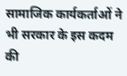सामाजिक कार्यकर्ताओं ने भी सरकार के इस कदम की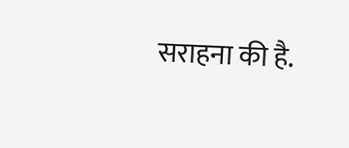सराहना की है.